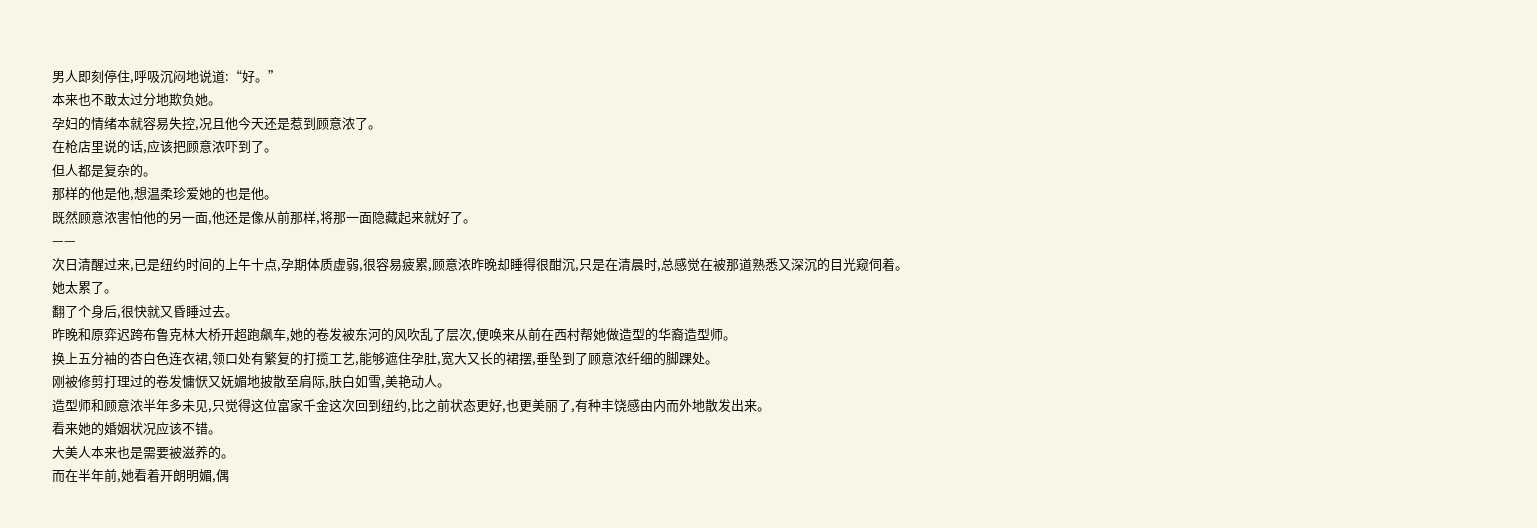男人即刻停住,呼吸沉闷地说道:“好。”
本来也不敢太过分地欺负她。
孕妇的情绪本就容易失控,况且他今天还是惹到顾意浓了。
在枪店里说的话,应该把顾意浓吓到了。
但人都是复杂的。
那样的他是他,想温柔珍爱她的也是他。
既然顾意浓害怕他的另一面,他还是像从前那样,将那一面隐藏起来就好了。
——
次日清醒过来,已是纽约时间的上午十点,孕期体质虚弱,很容易疲累,顾意浓昨晚却睡得很酣沉,只是在清晨时,总感觉在被那道熟悉又深沉的目光窥伺着。
她太累了。
翻了个身后,很快就又昏睡过去。
昨晚和原弈迟跨布鲁克林大桥开超跑飙车,她的卷发被东河的风吹乱了层次,便唤来从前在西村帮她做造型的华裔造型师。
换上五分袖的杏白色连衣裙,领口处有繁复的打揽工艺,能够遮住孕肚,宽大又长的裙摆,垂坠到了顾意浓纤细的脚踝处。
刚被修剪打理过的卷发慵恹又妩媚地披散至肩际,肤白如雪,美艳动人。
造型师和顾意浓半年多未见,只觉得这位富家千金这次回到纽约,比之前状态更好,也更美丽了,有种丰饶感由内而外地散发出来。
看来她的婚姻状况应该不错。
大美人本来也是需要被滋养的。
而在半年前,她看着开朗明媚,偶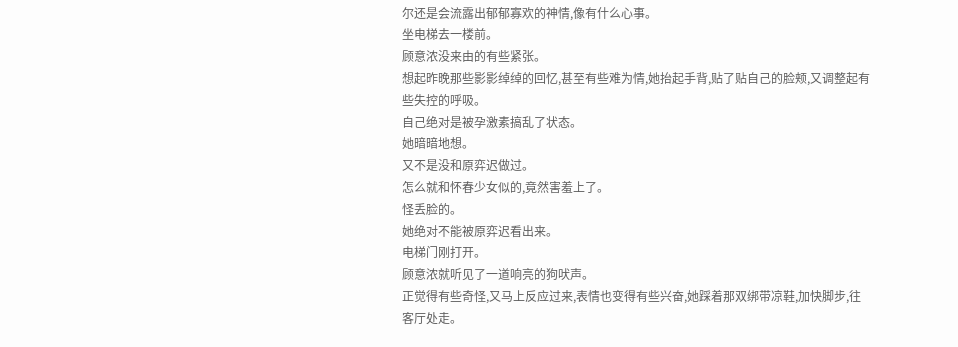尔还是会流露出郁郁寡欢的神情,像有什么心事。
坐电梯去一楼前。
顾意浓没来由的有些紧张。
想起昨晚那些影影绰绰的回忆,甚至有些难为情,她抬起手背,贴了贴自己的脸颊,又调整起有些失控的呼吸。
自己绝对是被孕激素搞乱了状态。
她暗暗地想。
又不是没和原弈迟做过。
怎么就和怀春少女似的,竟然害羞上了。
怪丢脸的。
她绝对不能被原弈迟看出来。
电梯门刚打开。
顾意浓就听见了一道响亮的狗吠声。
正觉得有些奇怪,又马上反应过来,表情也变得有些兴奋,她踩着那双绑带凉鞋,加快脚步,往客厅处走。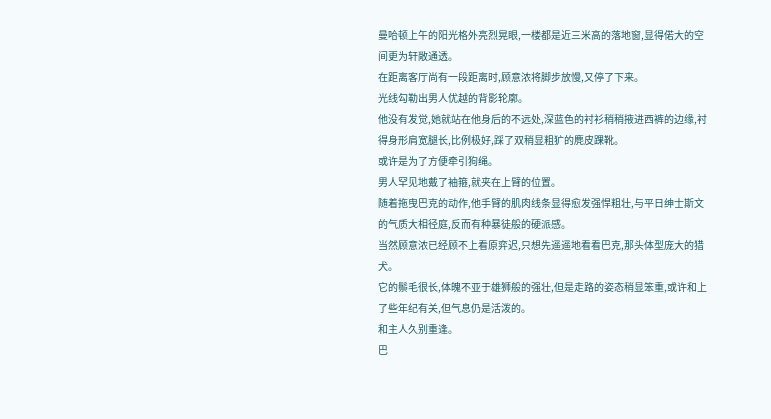曼哈顿上午的阳光格外亮烈晃眼,一楼都是近三米高的落地窗,显得偌大的空间更为轩敞通透。
在距离客厅尚有一段距离时,顾意浓将脚步放慢,又停了下来。
光线勾勒出男人优越的背影轮廓。
他没有发觉,她就站在他身后的不远处,深蓝色的衬衫稍稍掖进西裤的边缘,衬得身形肩宽腿长,比例极好,踩了双稍显粗犷的麂皮踝靴。
或许是为了方便牵引狗绳。
男人罕见地戴了袖箍,就夹在上臂的位置。
随着拖曳巴克的动作,他手臂的肌肉线条显得愈发强悍粗壮,与平日绅士斯文的气质大相径庭,反而有种暴徒般的硬派感。
当然顾意浓已经顾不上看原弈迟,只想先遥遥地看看巴克,那头体型庞大的猎犬。
它的鬃毛很长,体魄不亚于雄狮般的强壮,但是走路的姿态稍显笨重,或许和上了些年纪有关,但气息仍是活泼的。
和主人久别重逢。
巴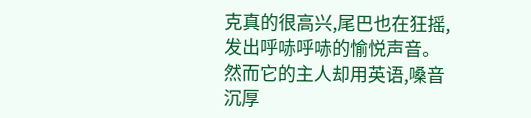克真的很高兴,尾巴也在狂摇,发出呼哧呼哧的愉悦声音。
然而它的主人却用英语,嗓音沉厚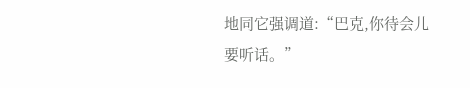地同它强调道:“巴克,你待会儿要听话。”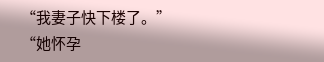“我妻子快下楼了。”
“她怀孕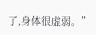了,身体很虚弱。”